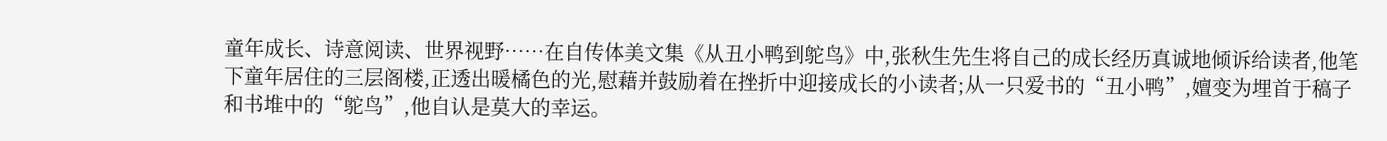童年成长、诗意阅读、世界视野……在自传体美文集《从丑小鸭到鸵鸟》中,张秋生先生将自己的成长经历真诚地倾诉给读者,他笔下童年居住的三层阁楼,正透出暖橘色的光,慰藉并鼓励着在挫折中迎接成长的小读者;从一只爱书的“丑小鸭”,嬗变为埋首于稿子和书堆中的“鸵鸟”,他自认是莫大的幸运。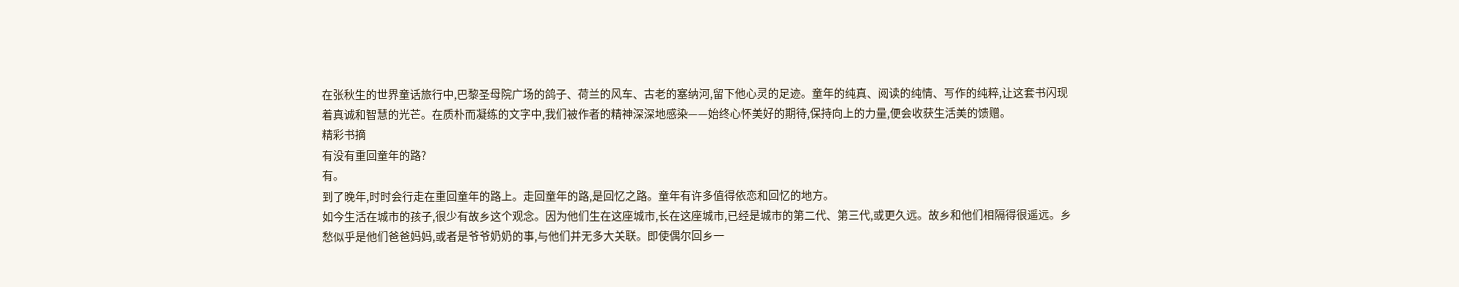在张秋生的世界童话旅行中,巴黎圣母院广场的鸽子、荷兰的风车、古老的塞纳河,留下他心灵的足迹。童年的纯真、阅读的纯情、写作的纯粹,让这套书闪现着真诚和智慧的光芒。在质朴而凝练的文字中,我们被作者的精神深深地感染——始终心怀美好的期待,保持向上的力量,便会收获生活美的馈赠。
精彩书摘
有没有重回童年的路?
有。
到了晚年,时时会行走在重回童年的路上。走回童年的路,是回忆之路。童年有许多值得依恋和回忆的地方。
如今生活在城市的孩子,很少有故乡这个观念。因为他们生在这座城市,长在这座城市,已经是城市的第二代、第三代,或更久远。故乡和他们相隔得很遥远。乡愁似乎是他们爸爸妈妈,或者是爷爷奶奶的事,与他们并无多大关联。即使偶尔回乡一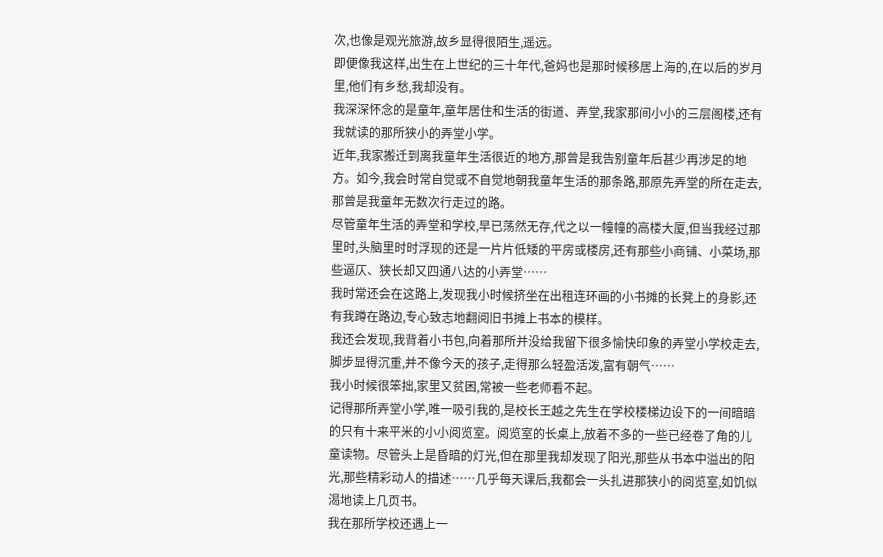次,也像是观光旅游,故乡显得很陌生,遥远。
即便像我这样,出生在上世纪的三十年代,爸妈也是那时候移居上海的,在以后的岁月里,他们有乡愁,我却没有。
我深深怀念的是童年,童年居住和生活的街道、弄堂,我家那间小小的三层阁楼,还有我就读的那所狭小的弄堂小学。
近年,我家搬迁到离我童年生活很近的地方,那曾是我告别童年后甚少再涉足的地方。如今,我会时常自觉或不自觉地朝我童年生活的那条路,那原先弄堂的所在走去,那曾是我童年无数次行走过的路。
尽管童年生活的弄堂和学校,早已荡然无存,代之以一幢幢的高楼大厦,但当我经过那里时,头脑里时时浮现的还是一片片低矮的平房或楼房,还有那些小商铺、小菜场,那些逼仄、狭长却又四通八达的小弄堂……
我时常还会在这路上,发现我小时候挤坐在出租连环画的小书摊的长凳上的身影,还有我蹲在路边,专心致志地翻阅旧书摊上书本的模样。
我还会发现,我背着小书包,向着那所并没给我留下很多愉快印象的弄堂小学校走去,脚步显得沉重,并不像今天的孩子,走得那么轻盈活泼,富有朝气……
我小时候很笨拙,家里又贫困,常被一些老师看不起。
记得那所弄堂小学,唯一吸引我的,是校长王越之先生在学校楼梯边设下的一间暗暗的只有十来平米的小小阅览室。阅览室的长桌上,放着不多的一些已经卷了角的儿童读物。尽管头上是昏暗的灯光,但在那里我却发现了阳光,那些从书本中溢出的阳光,那些精彩动人的描述……几乎每天课后,我都会一头扎进那狭小的阅览室,如饥似渴地读上几页书。
我在那所学校还遇上一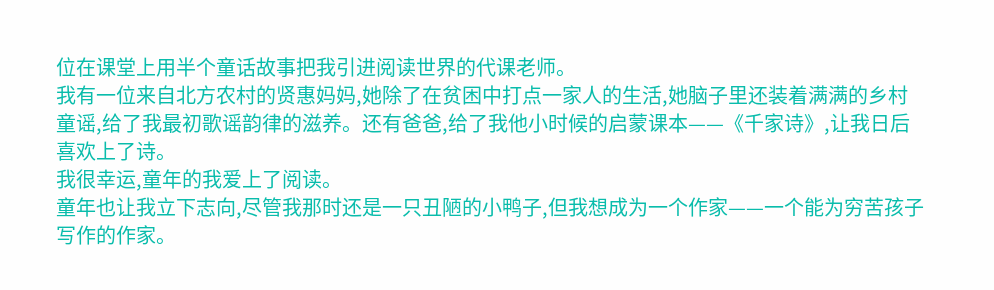位在课堂上用半个童话故事把我引进阅读世界的代课老师。
我有一位来自北方农村的贤惠妈妈,她除了在贫困中打点一家人的生活,她脑子里还装着满满的乡村童谣,给了我最初歌谣韵律的滋养。还有爸爸,给了我他小时候的启蒙课本——《千家诗》,让我日后喜欢上了诗。
我很幸运,童年的我爱上了阅读。
童年也让我立下志向,尽管我那时还是一只丑陋的小鸭子,但我想成为一个作家——一个能为穷苦孩子写作的作家。